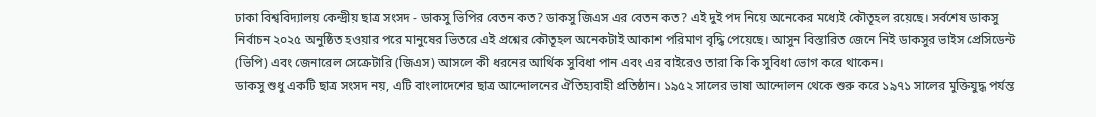ঢাকা বিশ্ববিদ্যালয় কেন্দ্রীয় ছাত্র সংসদ - ডাকসু ভিপির বেতন কত? ডাকসু জিএস এর বেতন কত? এই দুই পদ নিয়ে অনেকের মধ্যেই কৌতূহল রয়েছে। সর্বশেষ ডাকসু নির্বাচন ২০২৫ অনুষ্ঠিত হওয়ার পরে মানুষের ভিতরে এই প্রশ্নের কৌতূহল অনেকটাই আকাশ পরিমাণ বৃদ্ধি পেয়েছে। আসুন বিস্তারিত জেনে নিই ডাকসুর ভাইস প্রেসিডেন্ট (ভিপি) এবং জেনারেল সেক্রেটারি (জিএস) আসলে কী ধরনের আর্থিক সুবিধা পান এবং এর বাইরেও তারা কি কি সুবিধা ভোগ করে থাকেন।
ডাকসু শুধু একটি ছাত্র সংসদ নয়, এটি বাংলাদেশের ছাত্র আন্দোলনের ঐতিহ্যবাহী প্রতিষ্ঠান। ১৯৫২ সালের ভাষা আন্দোলন থেকে শুরু করে ১৯৭১ সালের মুক্তিযুদ্ধ পর্যন্ত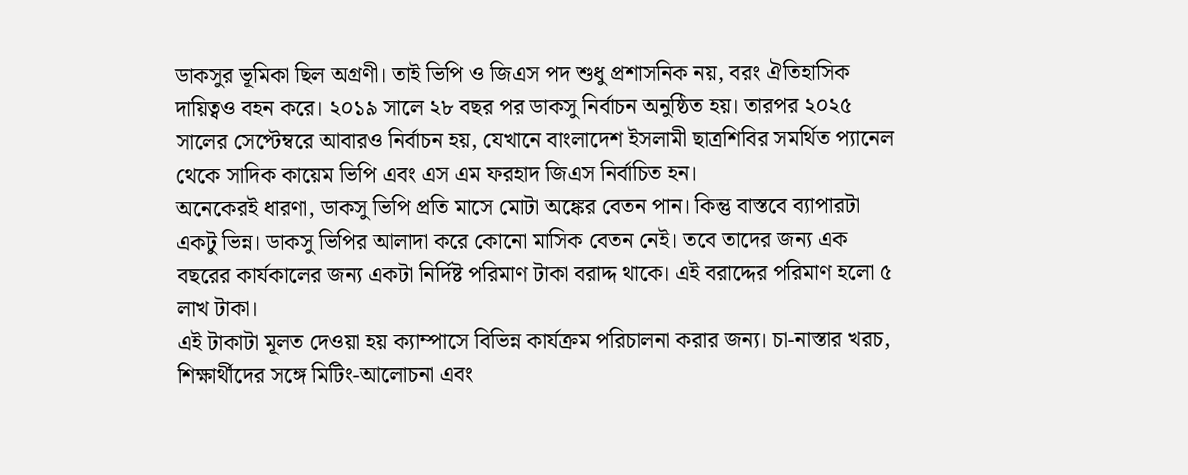ডাকসুর ভূমিকা ছিল অগ্রণী। তাই ভিপি ও জিএস পদ শুধু প্রশাসনিক নয়, বরং ঐতিহাসিক দায়িত্বও বহন করে। ২০১৯ সালে ২৮ বছর পর ডাকসু নির্বাচন অনুষ্ঠিত হয়। তারপর ২০২৫ সালের সেপ্টেম্বরে আবারও নির্বাচন হয়, যেখানে বাংলাদেশ ইসলামী ছাত্রশিবির সমর্থিত প্যানেল থেকে সাদিক কায়েম ভিপি এবং এস এম ফরহাদ জিএস নির্বাচিত হন।
অনেকেরই ধারণা, ডাকসু ভিপি প্রতি মাসে মোটা অঙ্কের বেতন পান। কিন্তু বাস্তবে ব্যাপারটা একটু ভিন্ন। ডাকসু ভিপির আলাদা করে কোনো মাসিক বেতন নেই। তবে তাদের জন্য এক বছরের কার্যকালের জন্য একটা নির্দিষ্ট পরিমাণ টাকা বরাদ্দ থাকে। এই বরাদ্দের পরিমাণ হলো ৫ লাখ টাকা।
এই টাকাটা মূলত দেওয়া হয় ক্যাম্পাসে বিভিন্ন কার্যক্রম পরিচালনা করার জন্য। চা-নাস্তার খরচ, শিক্ষার্থীদের সঙ্গে মিটিং-আলোচনা এবং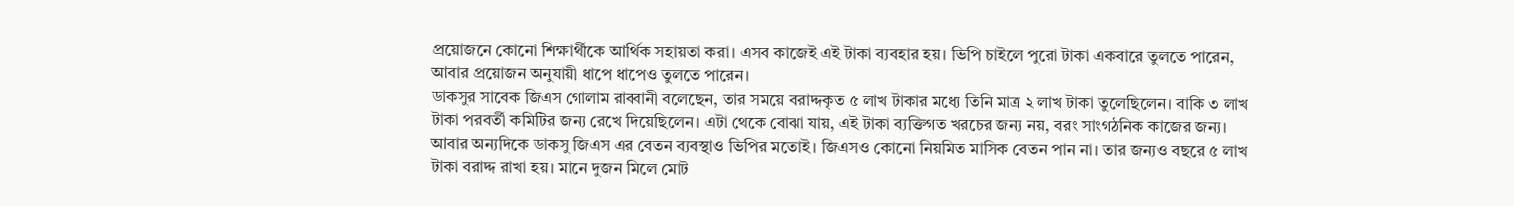প্রয়োজনে কোনো শিক্ষার্থীকে আর্থিক সহায়তা করা। এসব কাজেই এই টাকা ব্যবহার হয়। ভিপি চাইলে পুরো টাকা একবারে তুলতে পারেন, আবার প্রয়োজন অনুযায়ী ধাপে ধাপেও তুলতে পারেন।
ডাকসুর সাবেক জিএস গোলাম রাব্বানী বলেছেন, তার সময়ে বরাদ্দকৃত ৫ লাখ টাকার মধ্যে তিনি মাত্র ২ লাখ টাকা তুলেছিলেন। বাকি ৩ লাখ টাকা পরবর্তী কমিটির জন্য রেখে দিয়েছিলেন। এটা থেকে বোঝা যায়, এই টাকা ব্যক্তিগত খরচের জন্য নয়, বরং সাংগঠনিক কাজের জন্য।
আবার অন্যদিকে ডাকসু জিএস এর বেতন ব্যবস্থাও ভিপির মতোই। জিএসও কোনো নিয়মিত মাসিক বেতন পান না। তার জন্যও বছরে ৫ লাখ টাকা বরাদ্দ রাখা হয়। মানে দুজন মিলে মোট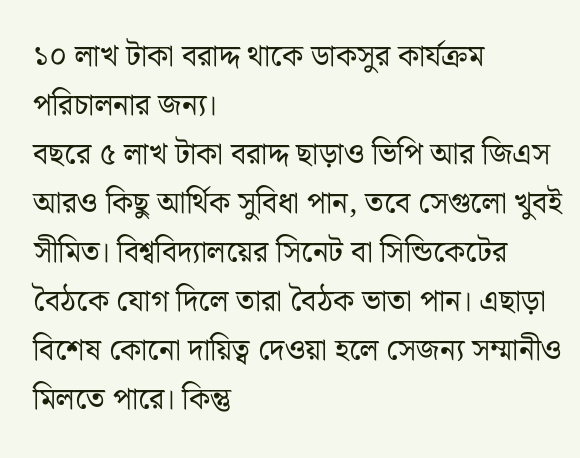১০ লাখ টাকা বরাদ্দ থাকে ডাকসুর কার্যক্রম পরিচালনার জন্য।
বছরে ৫ লাখ টাকা বরাদ্দ ছাড়াও ভিপি আর জিএস আরও কিছু আর্থিক সুবিধা পান, তবে সেগুলো খুবই সীমিত। বিশ্ববিদ্যালয়ের সিনেট বা সিন্ডিকেটের বৈঠকে যোগ দিলে তারা বৈঠক ভাতা পান। এছাড়া বিশেষ কোনো দায়িত্ব দেওয়া হলে সেজন্য সম্মানীও মিলতে পারে। কিন্তু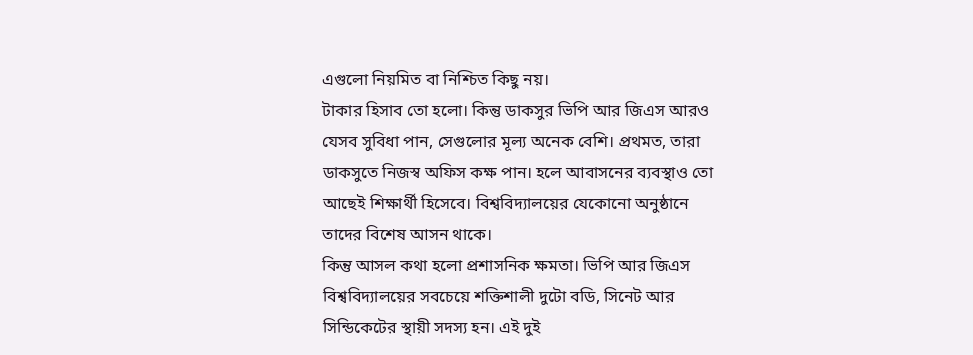এগুলো নিয়মিত বা নিশ্চিত কিছু নয়।
টাকার হিসাব তো হলো। কিন্তু ডাকসুর ভিপি আর জিএস আরও যেসব সুবিধা পান, সেগুলোর মূল্য অনেক বেশি। প্রথমত, তারা ডাকসুতে নিজস্ব অফিস কক্ষ পান। হলে আবাসনের ব্যবস্থাও তো আছেই শিক্ষার্থী হিসেবে। বিশ্ববিদ্যালয়ের যেকোনো অনুষ্ঠানে তাদের বিশেষ আসন থাকে।
কিন্তু আসল কথা হলো প্রশাসনিক ক্ষমতা। ভিপি আর জিএস বিশ্ববিদ্যালয়ের সবচেয়ে শক্তিশালী দুটো বডি, সিনেট আর সিন্ডিকেটের স্থায়ী সদস্য হন। এই দুই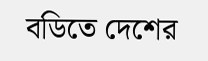বডিতে দেশের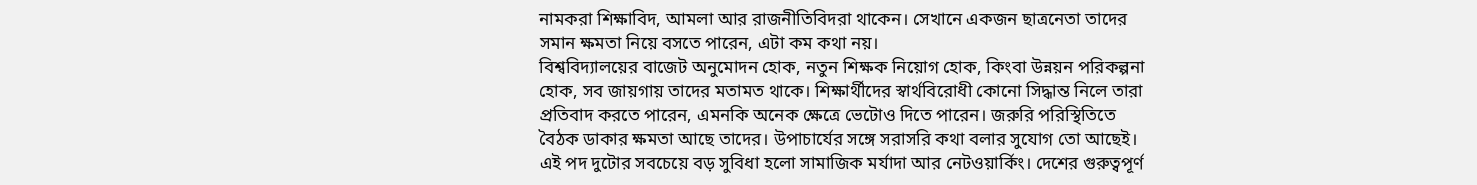নামকরা শিক্ষাবিদ, আমলা আর রাজনীতিবিদরা থাকেন। সেখানে একজন ছাত্রনেতা তাদের সমান ক্ষমতা নিয়ে বসতে পারেন, এটা কম কথা নয়।
বিশ্ববিদ্যালয়ের বাজেট অনুমোদন হোক, নতুন শিক্ষক নিয়োগ হোক, কিংবা উন্নয়ন পরিকল্পনা হোক, সব জায়গায় তাদের মতামত থাকে। শিক্ষার্থীদের স্বার্থবিরোধী কোনো সিদ্ধান্ত নিলে তারা প্রতিবাদ করতে পারেন, এমনকি অনেক ক্ষেত্রে ভেটোও দিতে পারেন। জরুরি পরিস্থিতিতে বৈঠক ডাকার ক্ষমতা আছে তাদের। উপাচার্যের সঙ্গে সরাসরি কথা বলার সুযোগ তো আছেই।
এই পদ দুটোর সবচেয়ে বড় সুবিধা হলো সামাজিক মর্যাদা আর নেটওয়ার্কিং। দেশের গুরুত্বপূর্ণ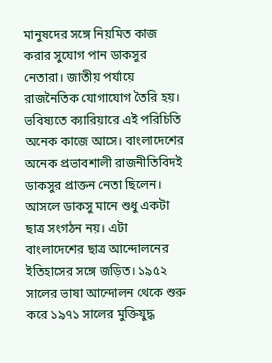মানুষদের সঙ্গে নিয়মিত কাজ করার সুযোগ পান ডাকসুর নেতারা। জাতীয় পর্যায়ে রাজনৈতিক যোগাযোগ তৈরি হয়। ভবিষ্যতে ক্যারিয়ারে এই পরিচিতি অনেক কাজে আসে। বাংলাদেশের অনেক প্রভাবশালী রাজনীতিবিদই ডাকসুর প্রাক্তন নেতা ছিলেন।
আসলে ডাকসু মানে শুধু একটা ছাত্র সংগঠন নয়। এটা বাংলাদেশের ছাত্র আন্দোলনের ইতিহাসের সঙ্গে জড়িত। ১৯৫২ সালের ভাষা আন্দোলন থেকে শুরু করে ১৯৭১ সালের মুক্তিযুদ্ধ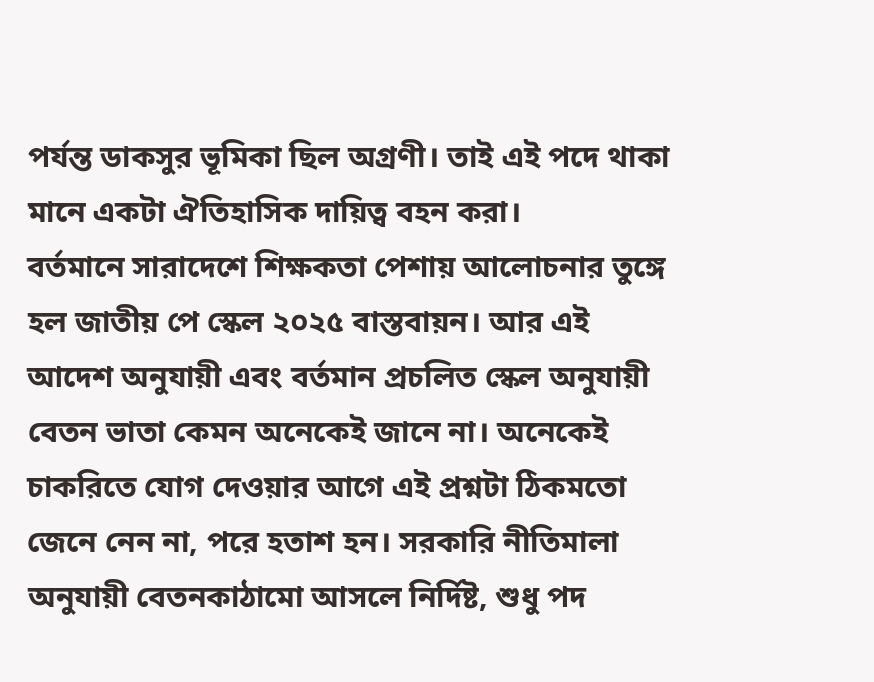পর্যন্ত ডাকসুর ভূমিকা ছিল অগ্রণী। তাই এই পদে থাকা মানে একটা ঐতিহাসিক দায়িত্ব বহন করা।
বর্তমানে সারাদেশে শিক্ষকতা পেশায় আলোচনার তুঙ্গে হল জাতীয় পে স্কেল ২০২৫ বাস্তবায়ন। আর এই আদেশ অনুযায়ী এবং বর্তমান প্রচলিত স্কেল অনুযায়ী বেতন ভাতা কেমন অনেকেই জানে না। অনেকেই চাকরিতে যোগ দেওয়ার আগে এই প্রশ্নটা ঠিকমতো জেনে নেন না, পরে হতাশ হন। সরকারি নীতিমালা অনুযায়ী বেতনকাঠামো আসলে নির্দিষ্ট, শুধু পদ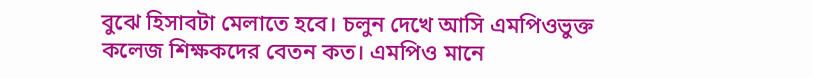বুঝে হিসাবটা মেলাতে হবে। চলুন দেখে আসি এমপিওভুক্ত কলেজ শিক্ষকদের বেতন কত। এমপিও মানে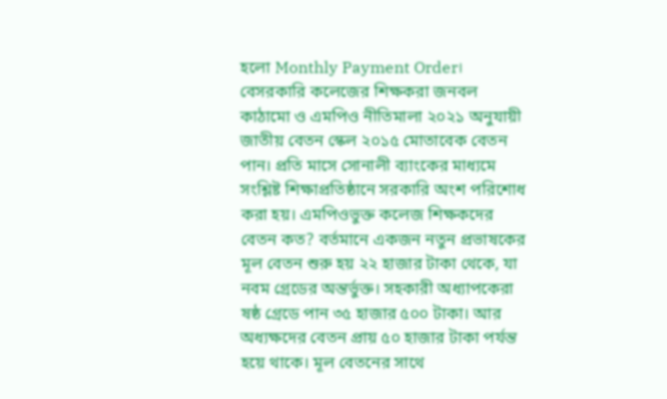হলো Monthly Payment Order। বেসরকারি কলেজের শিক্ষকরা জনবল কাঠামো ও এমপিও নীতিমালা ২০২১ অনুযায়ী জাতীয় বেতন স্কেল ২০১৫ মোতাবেক বেতন পান। প্রতি মাসে সোনালী ব্যাংকের মাধ্যমে সংশ্লিষ্ট শিক্ষাপ্রতিষ্ঠানে সরকারি অংশ পরিশোধ করা হয়। এমপিওভুক্ত কলেজ শিক্ষকদের বেতন কত? বর্তমানে একজন নতুন প্রভাষকের মূল বেতন শুরু হয় ২২ হাজার টাকা থেকে, যা নবম গ্রেডের অন্তর্ভুক্ত। সহকারী অধ্যাপকেরা ষষ্ঠ গ্রেডে পান ৩৫ হাজার ৫০০ টাকা। আর অধ্যক্ষদের বেতন প্রায় ৫০ হাজার টাকা পর্যন্ত হয়ে থাকে। মূল বেতনের সাথে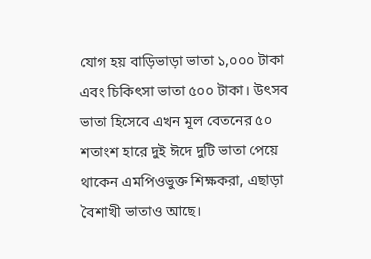যোগ হয় বাড়িভাড়া ভাতা ১,০০০ টাকা এবং চিকিৎসা ভাতা ৫০০ টাকা। উৎসব ভাতা হিসেবে এখন মূল বেতনের ৫০ শতাংশ হারে দুই ঈদে দুটি ভাতা পেয়ে থাকেন এমপিওভুক্ত শিক্ষকরা, এছাড়া বৈশাখী ভাতাও আছে।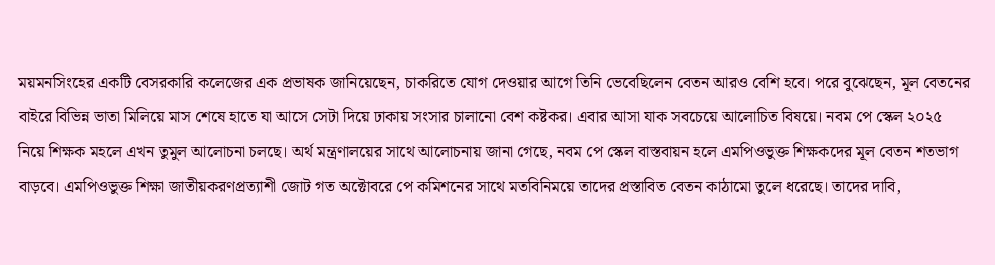ময়মনসিংহের একটি বেসরকারি কলেজের এক প্রভাষক জানিয়েছেন, চাকরিতে যোগ দেওয়ার আগে তিনি ভেবেছিলেন বেতন আরও বেশি হবে। পরে বুঝেছেন, মূল বেতনের বাইরে বিভিন্ন ভাতা মিলিয়ে মাস শেষে হাতে যা আসে সেটা দিয়ে ঢাকায় সংসার চালানো বেশ কষ্টকর। এবার আসা যাক সবচেয়ে আলোচিত বিষয়ে। নবম পে স্কেল ২০২৫ নিয়ে শিক্ষক মহলে এখন তুমুল আলোচনা চলছে। অর্থ মন্ত্রণালয়ের সাথে আলোচনায় জানা গেছে, নবম পে স্কেল বাস্তবায়ন হলে এমপিওভুক্ত শিক্ষকদের মূল বেতন শতভাগ বাড়বে। এমপিওভুক্ত শিক্ষা জাতীয়করণপ্রত্যাশী জোট গত অক্টোবরে পে কমিশনের সাথে মতবিনিময়ে তাদের প্রস্তাবিত বেতন কাঠামো তুলে ধরেছে। তাদের দাবি,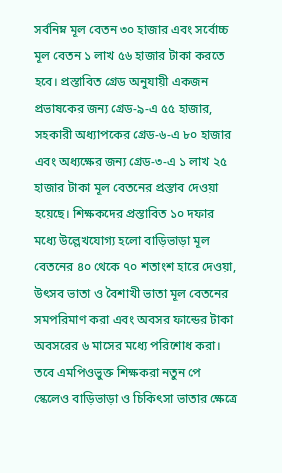সর্বনিম্ন মূল বেতন ৩০ হাজার এবং সর্বোচ্চ মূল বেতন ১ লাখ ৫৬ হাজার টাকা করতে হবে। প্রস্তাবিত গ্রেড অনুযায়ী একজন প্রভাষকের জন্য গ্রেড-৯-এ ৫৫ হাজার, সহকারী অধ্যাপকের গ্রেড-৬-এ ৮০ হাজার এবং অধ্যক্ষের জন্য গ্রেড-৩-এ ১ লাখ ২৫ হাজার টাকা মূল বেতনের প্রস্তাব দেওয়া হয়েছে। শিক্ষকদের প্রস্তাবিত ১০ দফার মধ্যে উল্লেখযোগ্য হলো বাড়িভাড়া মূল বেতনের ৪০ থেকে ৭০ শতাংশ হারে দেওয়া, উৎসব ভাতা ও বৈশাখী ভাতা মূল বেতনের সমপরিমাণ করা এবং অবসর ফান্ডের টাকা অবসরের ৬ মাসের মধ্যে পরিশোধ করা। তবে এমপিওভুক্ত শিক্ষকরা নতুন পে স্কেলেও বাড়িভাড়া ও চিকিৎসা ভাতার ক্ষেত্রে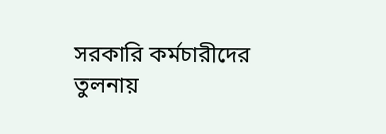সরকারি কর্মচারীদের তুলনায়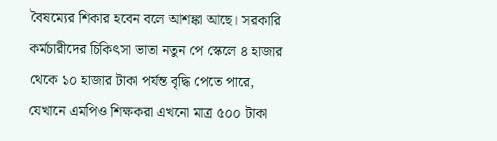বৈষম্যের শিকার হবেন বলে আশঙ্কা আছে। সরকারি কর্মচারীদের চিকিৎসা ভাতা নতুন পে স্কেলে ৪ হাজার থেকে ১০ হাজার টাকা পর্যন্ত বৃদ্ধি পেতে পারে, যেখানে এমপিও শিক্ষকরা এখনো মাত্র ৫০০ টাকা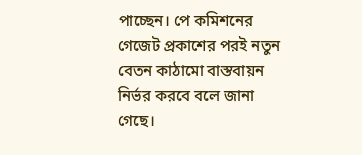পাচ্ছেন। পে কমিশনের গেজেট প্রকাশের পরই নতুন বেতন কাঠামো বাস্তবায়ন নির্ভর করবে বলে জানা গেছে।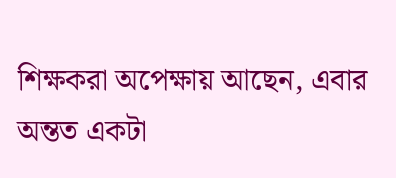শিক্ষকরা অপেক্ষায় আছেন, এবার অন্তত একটা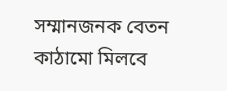সম্মানজনক বেতন কাঠামো মিলবে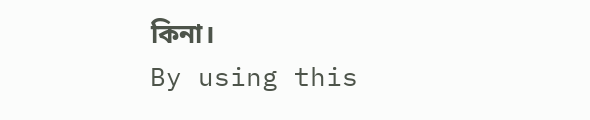কিনা।
By using this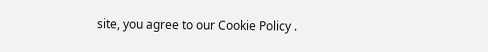site, you agree to our Cookie Policy .